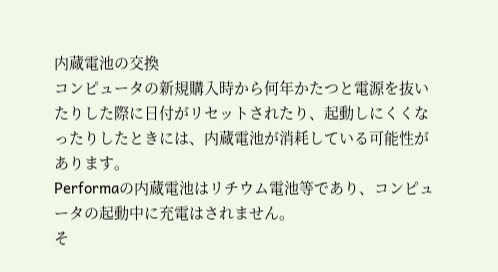内蔵電池の交換
コンピュータの新規購入時から何年かたつと電源を抜いたりした際に日付がリセットされたり、起動しにくくなったりしたときには、内蔵電池が消耗している可能性があります。
Performaの内蔵電池はリチウム電池等であり、コンピュータの起動中に充電はされません。
そ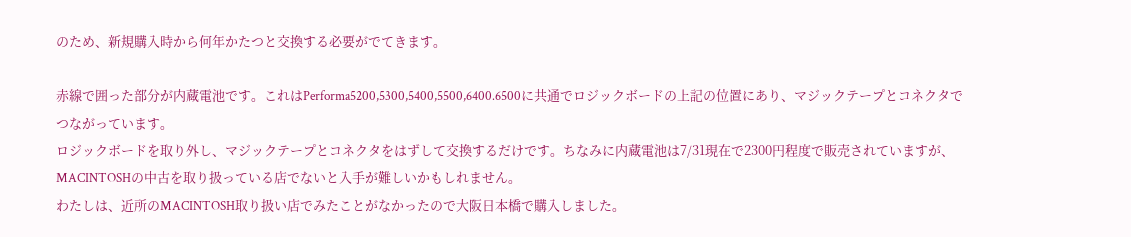のため、新規購入時から何年かたつと交換する必要がでてきます。

赤線で囲った部分が内蔵電池です。これはPerforma5200,5300,5400,5500,6400.6500に共通でロジックボードの上記の位置にあり、マジックテープとコネクタでつながっています。
ロジックボードを取り外し、マジックテープとコネクタをはずして交換するだけです。ちなみに内蔵電池は7/31現在で2300円程度で販売されていますが、MACINTOSHの中古を取り扱っている店でないと入手が難しいかもしれません。
わたしは、近所のMACINTOSH取り扱い店でみたことがなかったので大阪日本橋で購入しました。